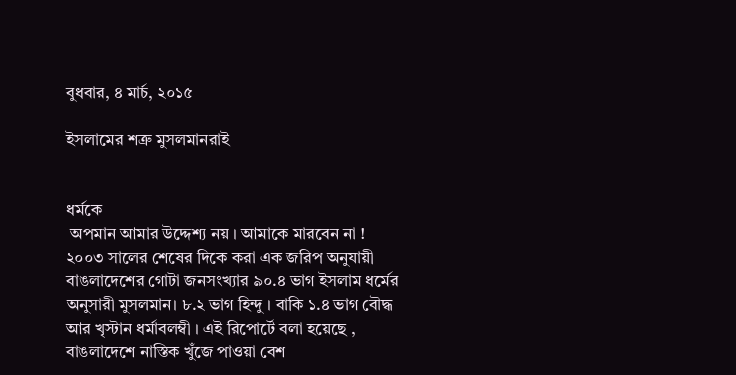বুধবার, ৪ মার্চ, ২০১৫

ইসলামের শত্রু মুসলমানরাই


ধর্মকে
 অপমান আমার উদ্দেশ্য নয় । আমাকে মারবেন না !
২০০৩ সালের শেষের দিকে করা এক জরিপ অনুযায়ী বাঙলাদেশের গোটা জনসংখ্যার ৯০.৪ ভাগ ইসলাম ধর্মের অনুসারী মুসলমান। ৮.২ ভাগ হিন্দু । বাকি ১.৪ ভাগ বৌদ্ধ আর খৃস্টান ধর্মাবলম্বী । এই রিপোর্টে বলা হয়েছে , বাঙলাদেশে নাস্তিক খুঁজে পাওয়া বেশ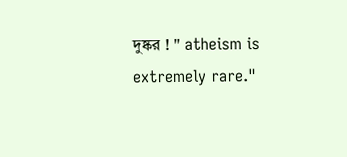দুষ্কর ! " atheism is extremely rare."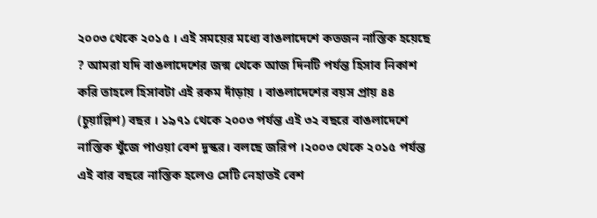২০০৩ থেকে ২০১৫ । এই সময়ের মধ্যে বাঙলাদেশে কতজন নাস্তিক হয়েছে ? আমরা যদি বাঙলাদেশের জন্ম থেকে আজ দিনটি পর্যন্ত হিসাব নিকাশ করি তাহলে হিসাবটা এই রকম দাঁড়ায় । বাঙলাদেশের বয়স প্রায় ৪৪ (চুয়াল্লিশ) বছর । ১৯৭১ থেকে ২০০৩ পর্যন্ত এই ৩২ বছরে বাঙলাদেশে নাস্তিক খুঁজে পাওয়া বেশ দুস্কর। বলছে জরিপ ।২০০৩ থেকে ২০১৫ পর্যন্ত এই বার বছরে নাস্তিক হলেও সেটি নেহাতই বেশ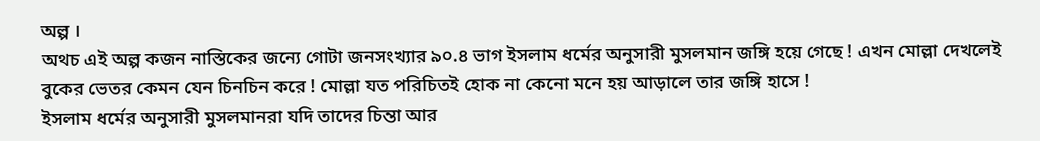অল্প ।
অথচ এই অল্প কজন নাস্তিকের জন্যে গোটা জনসংখ্যার ৯০.৪ ভাগ ইসলাম ধর্মের অনুসারী মুসলমান জঙ্গি হয়ে গেছে ! এখন মোল্লা দেখলেই বুকের ভেতর কেমন যেন চিনচিন করে ! মোল্লা যত পরিচিতই হোক না কেনো মনে হয় আড়ালে তার জঙ্গি হাসে !
ইসলাম ধর্মের অনুসারী মুসলমানরা যদি তাদের চিন্তা আর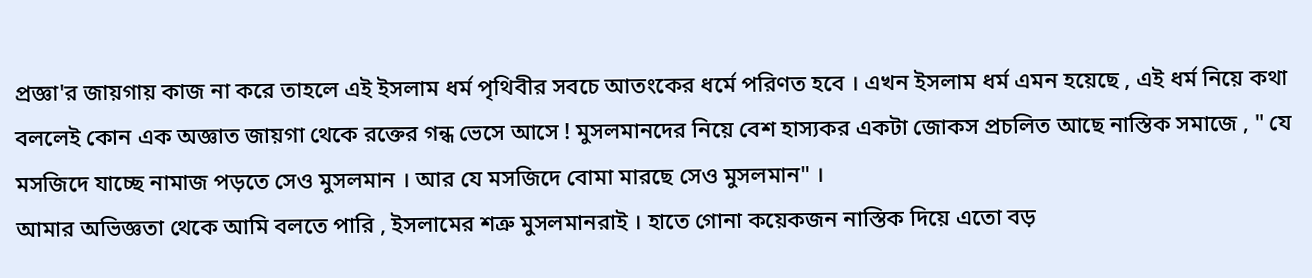প্রজ্ঞা'র জায়গায় কাজ না করে তাহলে এই ইসলাম ধর্ম পৃথিবীর সবচে আতংকের ধর্মে পরিণত হবে । এখন ইসলাম ধর্ম এমন হয়েছে , এই ধর্ম নিয়ে কথা বললেই কোন এক অজ্ঞাত জায়গা থেকে রক্তের গন্ধ ভেসে আসে ! মুসলমানদের নিয়ে বেশ হাস্যকর একটা জোকস প্রচলিত আছে নাস্তিক সমাজে , " যে মসজিদে যাচ্ছে নামাজ পড়তে সেও মুসলমান । আর যে মসজিদে বোমা মারছে সেও মুসলমান" ।
আমার অভিজ্ঞতা থেকে আমি বলতে পারি , ইসলামের শত্রু মুসলমানরাই । হাতে গোনা কয়েকজন নাস্তিক দিয়ে এতো বড়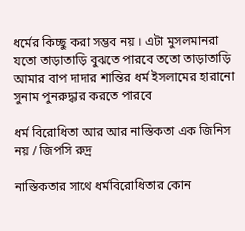ধর্মের কিচ্ছু করা সম্ভব নয় । এটা মুসলমানরা যতো তাড়াতাড়ি বুঝতে পারবে ততো তাড়াতাড়ি আমার বাপ দাদার শান্তির ধর্ম ইসলামের হারানো সুনাম পুনরুদ্ধার করতে পারবে

ধর্ম বিরোধিতা আর আর নাস্তিকতা এক জিনিস নয় / জিপসি রুদ্র

নাস্তিকতার সাথে ধর্মবিরোধিতার কোন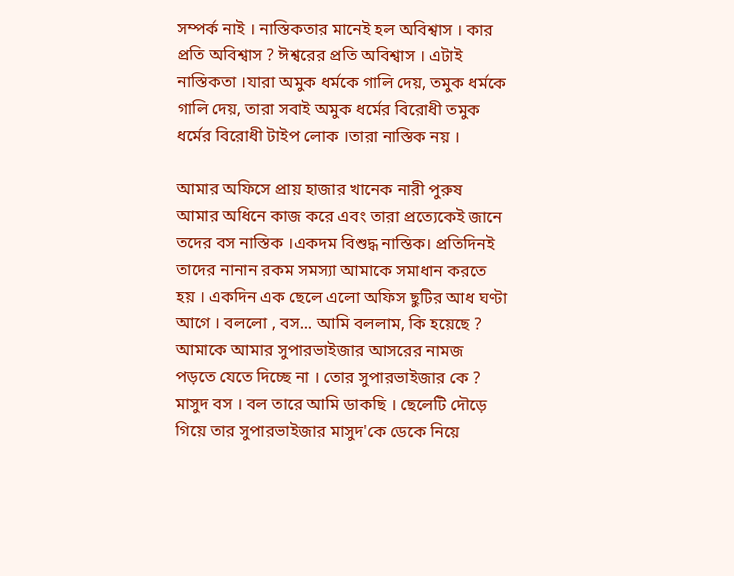সম্পর্ক নাই । নাস্তিকতার মানেই হল অবিশ্বাস । কার প্রতি অবিশ্বাস ? ঈশ্বরের প্রতি অবিশ্বাস । এটাই নাস্তিকতা ।যারা অমুক ধর্মকে গালি দেয়, তমুক ধর্মকে গালি দেয়, তারা সবাই অমুক ধর্মের বিরোধী তমুক ধর্মের বিরোধী টাইপ লোক ।তারা নাস্তিক নয় ।

আমার অফিসে প্রায় হাজার খানেক নারী পুরুষ আমার অধিনে কাজ করে এবং তারা প্রত্যেকেই জানে তদের বস নাস্তিক ।একদম বিশুদ্ধ নাস্তিক। প্রতিদিনই তাদের নানান রকম সমস্যা আমাকে সমাধান করতে হয় । একদিন এক ছেলে এলো অফিস ছুটির আধ ঘণ্টা আগে । বললো , বস... আমি বললাম, কি হয়েছে ? আমাকে আমার সুপারভাইজার আসরের নামজ পড়তে যেতে দিচ্ছে না । তোর সুপারভাইজার কে ? মাসুদ বস । বল তারে আমি ডাকছি । ছেলেটি দৌড়ে গিয়ে তার সুপারভাইজার মাসুদ'কে ডেকে নিয়ে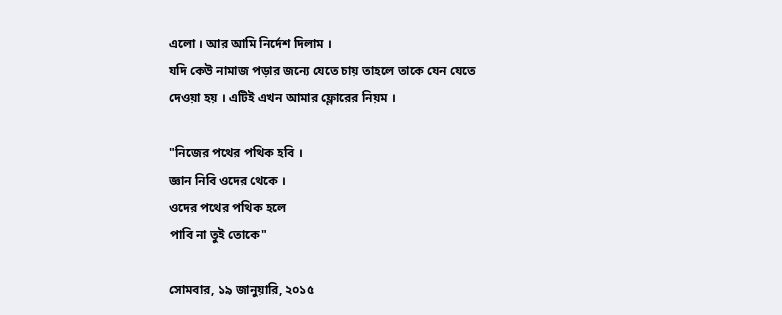এলো । আর আমি নির্দেশ দিলাম ।
যদি কেউ নামাজ পড়ার জন্যে যেতে চায় তাহলে তাকে যেন যেতে দেওয়া হয় । এটিই এখন আমার ফ্লোরের নিয়ম ।

"নিজের পথের পথিক হবি ।
জ্ঞান নিবি ওদের থেকে ।
ওদের পথের পথিক হলে
পাবি না তুই তোকে"

সোমবার, ১৯ জানুয়ারি, ২০১৫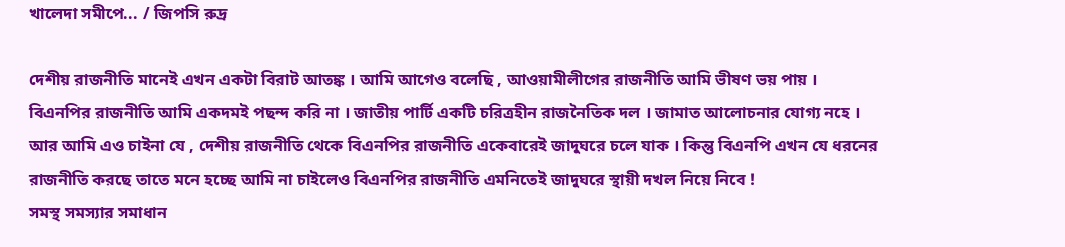খালেদা সমীপে... / জিপসি রুদ্র

দেশীয় রাজনীতি মানেই এখন একটা বিরাট আতঙ্ক । আমি আগেও বলেছি , আওয়ামীলীগের রাজনীতি আমি ভীষণ ভয় পায় । বিএনপির রাজনীতি আমি একদমই পছন্দ করি না । জাতীয় পার্টি একটি চরিত্রহীন রাজনৈতিক দল । জামাত আলোচনার যোগ্য নহে ।
আর আমি এও চাইনা যে , দেশীয় রাজনীতি থেকে বিএনপির রাজনীতি একেবারেই জাদুঘরে চলে যাক । কিন্তু বিএনপি এখন যে ধরনের রাজনীতি করছে তাতে মনে হচ্ছে আমি না চাইলেও বিএনপির রাজনীতি এমনিতেই জাদুঘরে স্থায়ী দখল নিয়ে নিবে !
সমস্থ সমস্যার সমাধান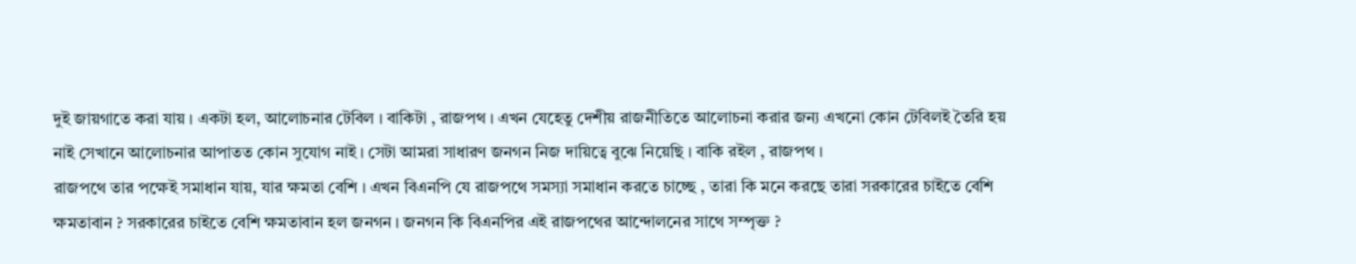দুই জায়গাতে করা যায় । একটা হল, আলোচনার টেবিল । বাকিটা , রাজপথ । এখন যেহেতু দেশীয় রাজনীতিতে আলোচনা করার জন্য এখনো কোন টেবিলই তৈরি হয় নাই সেখানে আলোচনার আপাতত কোন সুযোগ নাই । সেটা আমরা সাধারণ জনগন নিজ দায়িত্বে বুঝে নিয়েছি । বাকি রইল , রাজপথ ।
রাজপথে তার পক্ষেই সমাধান যায়, যার ক্ষমতা বেশি । এখন বিএনপি যে রাজপথে সমস্যা সমাধান করতে চাচ্ছে , তারা কি মনে করছে তারা সরকারের চাইতে বেশি ক্ষমতাবান ? সরকারের চাইতে বেশি ক্ষমতাবান হল জনগন । জনগন কি বিএনপির এই রাজপথের আন্দোলনের সাথে সম্পৃক্ত ?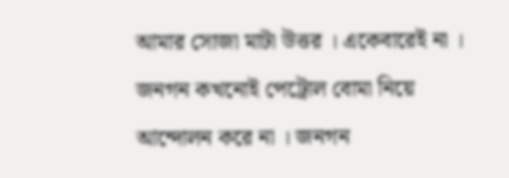আমার সোজা মাটা উত্তর । একেবারেই না । জনগন কখনোই পেট্রোল বোমা নিয়ে আন্দোলন করে না । জনগন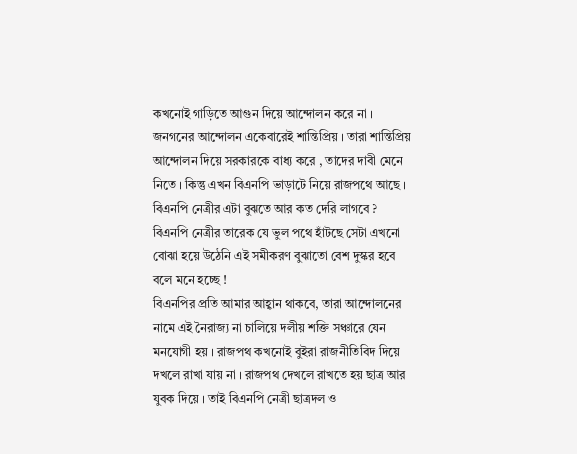কখনোই গাড়িতে আগুন দিয়ে আন্দোলন করে না । জনগনের আন্দোলন একেবারেই শান্তিপ্রিয় । তারা শান্তিপ্রিয় আন্দোলন দিয়ে সরকারকে বাধ্য করে , তাদের দাবী মেনে নিতে । কিন্তু এখন বিএনপি ভাড়াটে নিয়ে রাজপথে আছে । বিএনপি নেত্রীর এটা বুঝতে আর কত দেরি লাগবে ? বিএনপি নেত্রীর তারেক যে ভুল পথে হাঁটছে সেটা এখনো বোঝা হয়ে উঠেনি এই সমীকরণ বুঝাতো বেশ দুস্কর হবে বলে মনে হচ্ছে !
বিএনপির প্রতি আমার আহ্বান থাকবে, তারা আন্দোলনের নামে এই নৈরাজ্য না চালিয়ে দলীয় শক্তি সঞ্চারে যেন মনযোগী হয় । রাজপথ কখনোই বুইরা রাজনীতিবিদ দিয়ে দখলে রাখা যায় না । রাজপথ দেখলে রাখতে হয় ছাত্র আর যুবক দিয়ে । তাই বিএনপি নেত্রী ছাত্রদল ও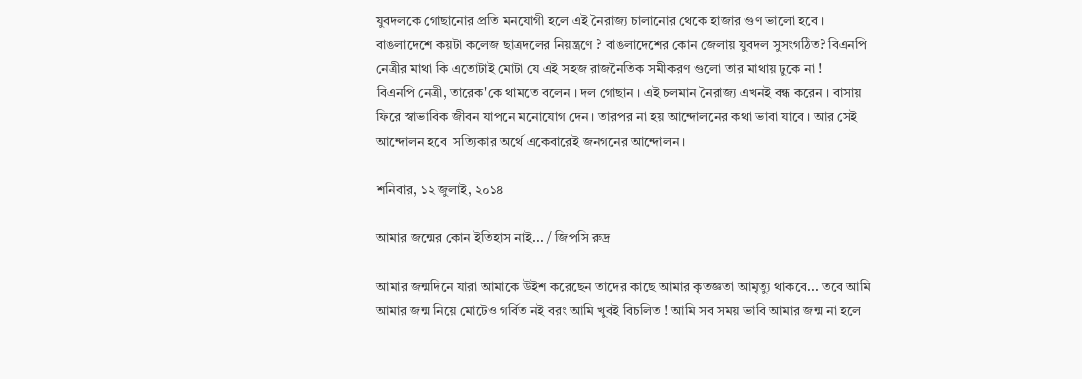যুবদলকে গোছানোর প্রতি মনযোগী হলে এই নৈরাজ্য চালানোর থেকে হাজার গুণ ভালো হবে ।
বাঙলাদেশে কয়টা কলেজ ছাত্রদলের নিয়ন্ত্রণে ? বাঙলাদেশের কোন জেলায় যুবদল সুসংগঠিত? বিএনপি নেত্রীর মাথা কি এতোটাই মোটা যে এই সহজ রাজনৈতিক সমীকরণ গুলো তার মাথায় ঢুকে না !
বিএনপি নেত্রী, তারেক'কে থামতে বলেন । দল গোছান । এই চলমান নৈরাজ্য এখনই বন্ধ করেন । বাসায় ফিরে স্বাভাবিক জীবন যাপনে মনোযোগ দেন। তারপর না হয় আন্দোলনের কথা ভাবা যাবে । আর সেই আন্দোলন হবে  সত্যিকার অর্থে একেবারেই জনগনের আন্দোলন ।

শনিবার, ১২ জুলাই, ২০১৪

আমার জন্মের কোন ইতিহাস নাই... / জিপসি রুদ্র

আমার জন্মদিনে যারা আমাকে উইশ করেছেন তাদের কাছে আমার কৃতজ্ঞতা আমৃত্যু থাকবে... তবে আমি আমার জন্ম নিয়ে মোটেও গর্বিত নই বরং আমি খুবই বিচলিত ! আমি সব সময় ভাবি আমার জন্ম না হলে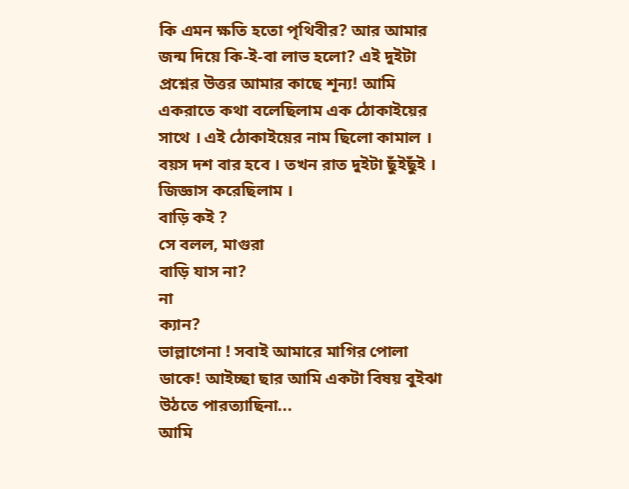কি এমন ক্ষতি হতো পৃথিবীর? আর আমার জন্ম দিয়ে কি-ই-বা লাভ হলো? এই দুইটা প্রশ্নের উত্তর আমার কাছে শূন্য! আমি একরাতে কথা বলেছিলাম এক ঠোকাইয়ের সাথে । এই ঠোকাইয়ের নাম ছিলো কামাল । বয়স দশ বার হবে । তখন রাত দুইটা ছুঁইছুঁই । জিজ্ঞাস করেছিলাম ।
বাড়ি কই ?
সে বলল, মাগুরা
বাড়ি যাস না?
না
ক্যান?
ভাল্লাগেনা ! সবাই আমারে মাগির পোলা ডাকে! আইচ্ছা ছার আমি একটা বিষয় বুইঝা উঠতে পারত্যাছিনা...
আমি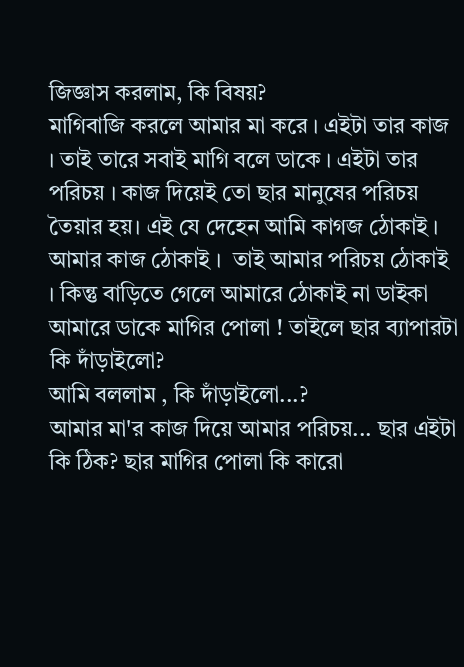জিজ্ঞাস করলাম, কি বিষয়?
মাগিবাজি করলে আমার মা করে । এইটা তার কাজ । তাই তারে সবাই মাগি বলে ডাকে । এইটা তার পরিচয় । কাজ দিয়েই তো ছার মানুষের পরিচয় তৈয়ার হয়। এই যে দেহেন আমি কাগজ ঠোকাই । আমার কাজ ঠোকাই ।  তাই আমার পরিচয় ঠোকাই । কিন্তু বাড়িতে গেলে আমারে ঠোকাই না ডাইকা আমারে ডাকে মাগির পোলা ! তাইলে ছার ব্যাপারটা কি দাঁড়াইলো?
আমি বললাম , কি দাঁড়াইলো...?
আমার মা'র কাজ দিয়ে আমার পরিচয়... ছার এইটা কি ঠিক? ছার মাগির পোলা কি কারো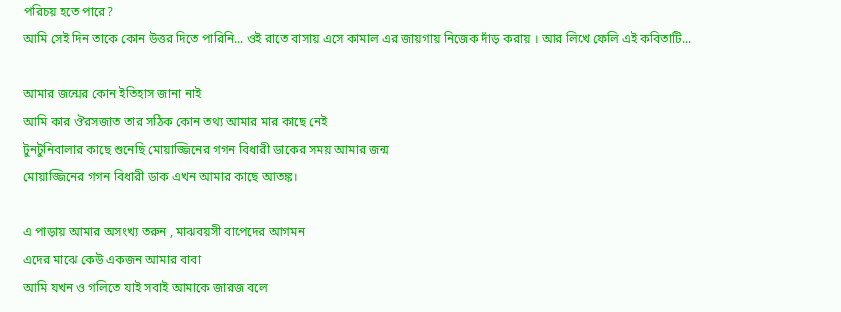পরিচয় হতে পারে?
আমি সেই দিন তাকে কোন উত্তর দিতে পারিনি... ওই রাতে বাসায় এসে কামাল এর জায়গায় নিজেক দাঁড় করায় । আর লিখে ফেলি এই কবিতাটি...

আমার জন্মের কোন ইতিহাস জানা নাই
আমি কার ঔরসজাত তার সঠিক কোন তথ্য আমার মার কাছে নেই
টুনটুনিবালার কাছে শুনেছি মোয়াজ্জিনের গগন বিধারী ডাকের সময় আমার জন্ম
মোয়াজ্জিনের গগন বিধারী ডাক এখন আমার কাছে আতঙ্ক।

এ পাড়ায় আমার অসংখ্য তরুন , মাঝবয়সী বাপেদের আগমন
এদের মাঝে কেউ একজন আমার বাবা
আমি যখন ও গলিতে যাই সবাই আমাকে জারজ বলে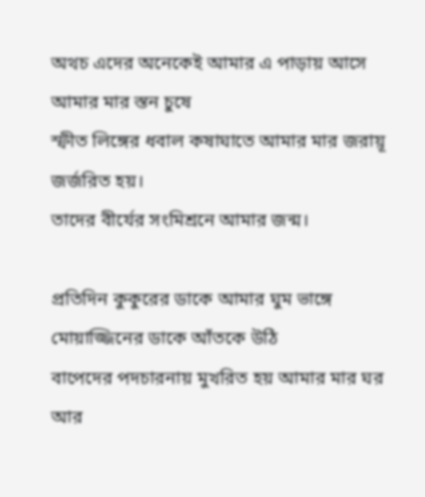অথচ এদের অনেকেই আমার এ পাড়ায় আসে
আমার মার স্তন চুষে
স্ফীত লিঙ্গের ধবাল কষাঘাতে আমার মার জরায়ূ জর্জরিত হয়।
তাদের বীর্যের সংমিশ্রনে আমার জন্ম।

প্রতিদিন কুকুরের ডাকে আমার ঘুম ভাঙ্গে
মোয়াজ্জিনের ডাকে আঁতকে উঠি
বাপেদের পদচারনায় মুখরিত হয় আমার মার ঘর
আর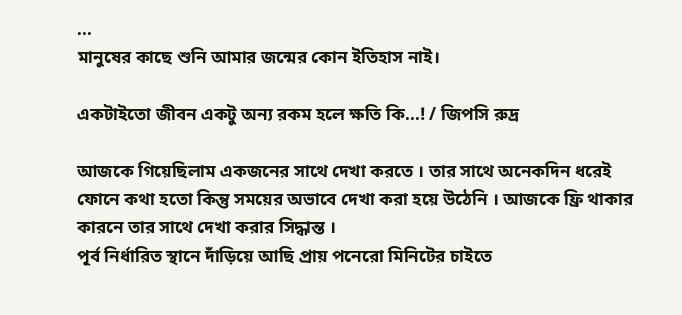...
মানুষের কাছে শুনি আমার জন্মের কোন ইতিহাস নাই।

একটাইতো জীবন একটু অন্য রকম হলে ক্ষতি কি...! / জিপসি রুদ্র

আজকে গিয়েছিলাম একজনের সাথে দেখা করতে । তার সাথে অনেকদিন ধরেই ফোনে কথা হতো কিন্তু সময়ের অভাবে দেখা করা হয়ে উঠেনি । আজকে ফ্রি থাকার কারনে তার সাথে দেখা করার সিদ্ধান্ত ।
পূর্ব নির্ধারিত স্থানে দাঁড়িয়ে আছি প্রায় পনেরো মিনিটের চাইতে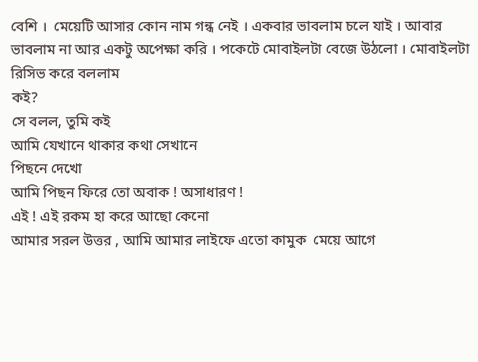বেশি ।  মেয়েটি আসার কোন নাম গন্ধ নেই । একবার ভাবলাম চলে যাই । আবার ভাবলাম না আর একটু অপেক্ষা করি । পকেটে মোবাইলটা বেজে উঠলো । মোবাইলটা রিসিভ করে বললাম
কই?
সে বলল, তুমি কই
আমি যেখানে থাকার কথা সেখানে
পিছনে দেখো
আমি পিছন ফিরে তো অবাক ! অসাধারণ !
এই ! এই রকম হা করে আছো কেনো
আমার সরল উত্তর , আমি আমার লাইফে এতো কামুক  মেয়ে আগে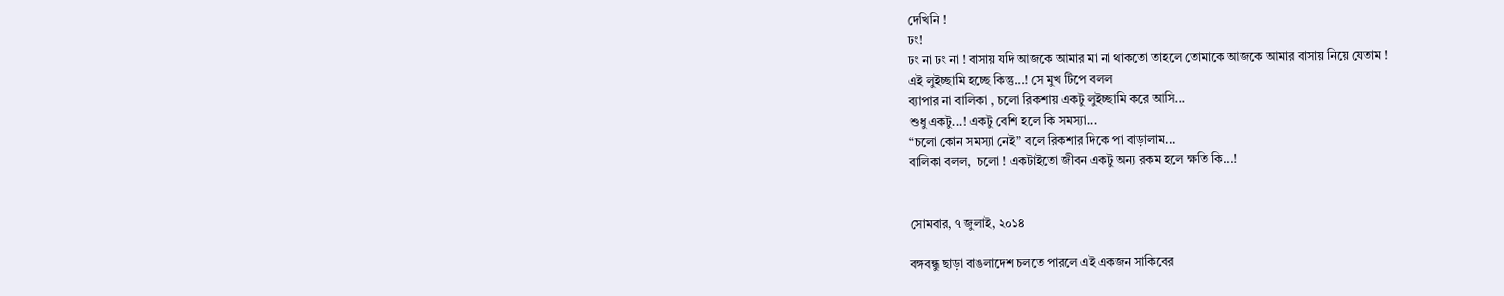দেখিনি !
ঢং!
ঢং না ঢং না ! বাসায় যদি আজকে আমার মা না থাকতো তাহলে তোমাকে আজকে আমার বাসায় নিয়ে যেতাম !
এই লুইচ্ছামি হচ্ছে কিন্তু...! সে মুখ টিপে বলল
ব্যাপার না বালিকা , চলো রিকশায় একটু লুইচ্ছামি করে আসি...
শুধু একটু...! একটু বেশি হলে কি সমস্যা...
“চলো কোন সমস্যা নেই” বলে রিকশার দিকে পা বাড়ালাম...
বালিকা বলল,  চলো ! একটাইতো জীবন একটু অন্য রকম হলে ক্ষতি কি...!


সোমবার, ৭ জুলাই, ২০১৪

বঙ্গবন্ধু ছাড়া বাঙলাদেশ চলতে পারলে এই একজন সাকিবের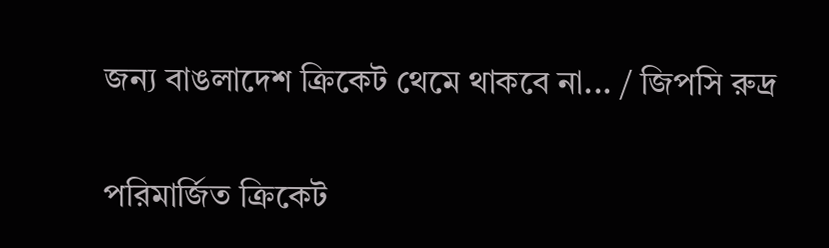জন্য বাঙলাদেশ ক্রিকেট থেমে থাকবে না... / জিপসি রুদ্র

পরিমার্জিত ক্রিকেট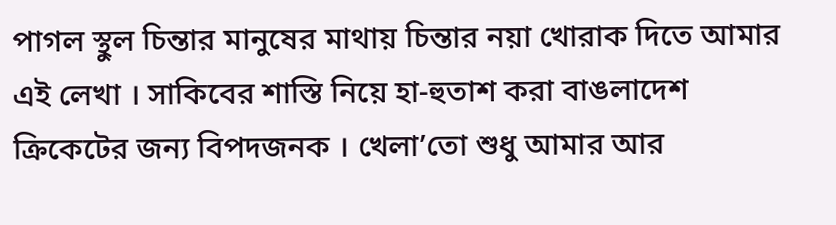পাগল স্থুল চিন্তার মানুষের মাথায় চিন্তার নয়া খোরাক দিতে আমার এই লেখা । সাকিবের শাস্তি নিয়ে হা-হুতাশ করা বাঙলাদেশ ক্রিকেটের জন্য বিপদজনক । খেলা’তো শুধু আমার আর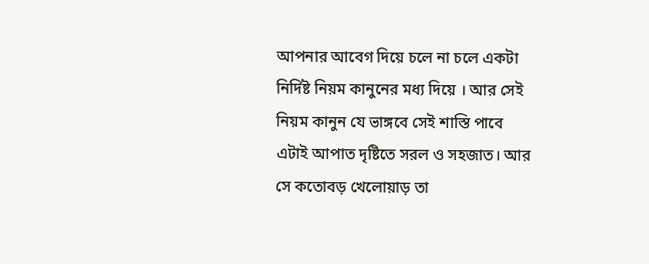আপনার আবেগ দিয়ে চলে না চলে একটা নির্দিষ্ট নিয়ম কানুনের মধ্য দিয়ে । আর সেই নিয়ম কানুন যে ভাঙ্গবে সেই শাস্তি পাবে এটাই আপাত দৃষ্টিতে সরল ও সহজাত। আর সে কতোবড় খেলোয়াড় তা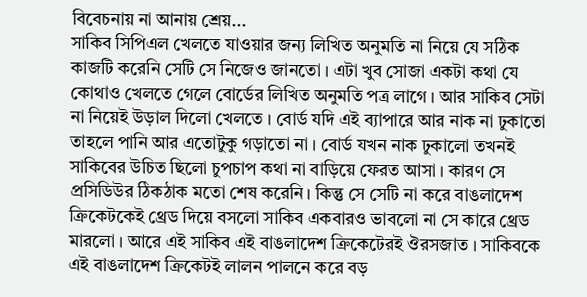বিবেচনায় না আনায় শ্রেয়...
সাকিব সিপিএল খেলতে যাওয়ার জন্য লিখিত অনুমতি না নিয়ে যে সঠিক কাজটি করেনি সেটি সে নিজেও জানতো । এটা খুব সোজা একটা কথা যে কোথাও খেলতে গেলে বোর্ডের লিখিত অনুমতি পত্র লাগে । আর সাকিব সেটা না নিয়েই উড়াল দিলো খেলতে । বোর্ড যদি এই ব্যাপারে আর নাক না ঢুকাতো তাহলে পানি আর এতোটুকু গড়াতো না । বোর্ড যখন নাক ঢুকালো তখনই সাকিবের উচিত ছিলো চুপচাপ কথা না বাড়িয়ে ফেরত আসা । কারণ সে প্রসিডিউর ঠিকঠাক মতো শেষ করেনি। কিন্তু সে সেটি না করে বাঙলাদেশ ক্রিকেটকেই থ্রেড দিয়ে বসলো সাকিব একবারও ভাবলো না সে কারে থ্রেড মারলো । আরে এই সাকিব এই বাঙলাদেশ ক্রিকেটেরই ঔরসজাত । সাকিবকে এই বাঙলাদেশ ক্রিকেটই লালন পালনে করে বড়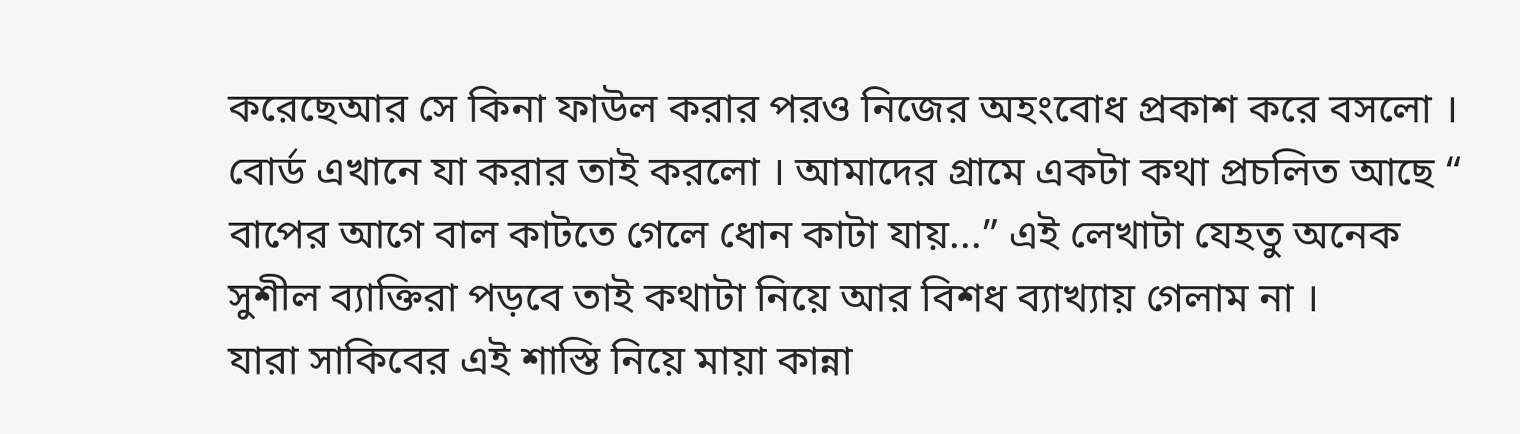করেছেআর সে কিনা ফাউল করার পরও নিজের অহংবোধ প্রকাশ করে বসলো । বোর্ড এখানে যা করার তাই করলো । আমাদের গ্রামে একটা কথা প্রচলিত আছে “ বাপের আগে বাল কাটতে গেলে ধোন কাটা যায়...” এই লেখাটা যেহতু অনেক সুশীল ব্যাক্তিরা পড়বে তাই কথাটা নিয়ে আর বিশধ ব্যাখ্যায় গেলাম না ।
যারা সাকিবের এই শাস্তি নিয়ে মায়া কান্না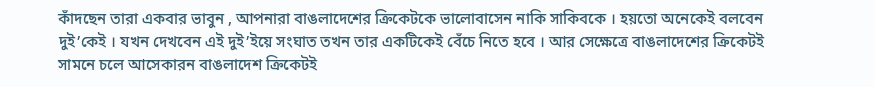কাঁদছেন তারা একবার ভাবুন , আপনারা বাঙলাদেশের ক্রিকেটকে ভালোবাসেন নাকি সাকিবকে । হয়তো অনেকেই বলবেন দুই’কেই । যখন দেখবেন এই দুই’ইয়ে সংঘাত তখন তার একটিকেই বেঁচে নিতে হবে । আর সেক্ষেত্রে বাঙলাদেশের ক্রিকেটই সামনে চলে আসেকারন বাঙলাদেশ ক্রিকেটই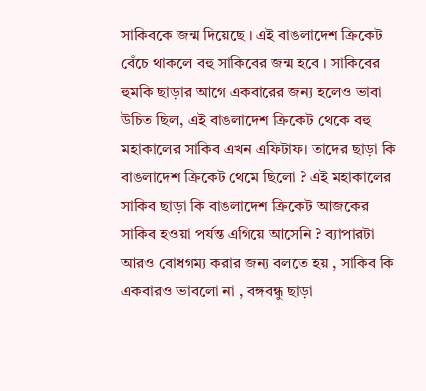সাকিবকে জন্ম দিয়েছে । এই বাঙলাদেশ ক্রিকেট বেঁচে থাকলে বহু সাকিবের জন্ম হবে । সাকিবের হুমকি ছাড়ার আগে একবারের জন্য হলেও ভাবা উচিত ছিল, এই বাঙলাদেশ ক্রিকেট থেকে বহু মহাকালের সাকিব এখন এফিটাফ। তাদের ছাড়া কি বাঙলাদেশ ক্রিকেট থেমে ছিলো ? এই মহাকালের সাকিব ছাড়া কি বাঙলাদেশ ক্রিকেট আজকের সাকিব হওয়া পর্যন্ত এগিয়ে আসেনি ? ব্যাপারটা আরও বোধগম্য করার জন্য বলতে হয় , সাকিব কি একবারও ভাবলো না , বঙ্গবন্ধু ছাড়া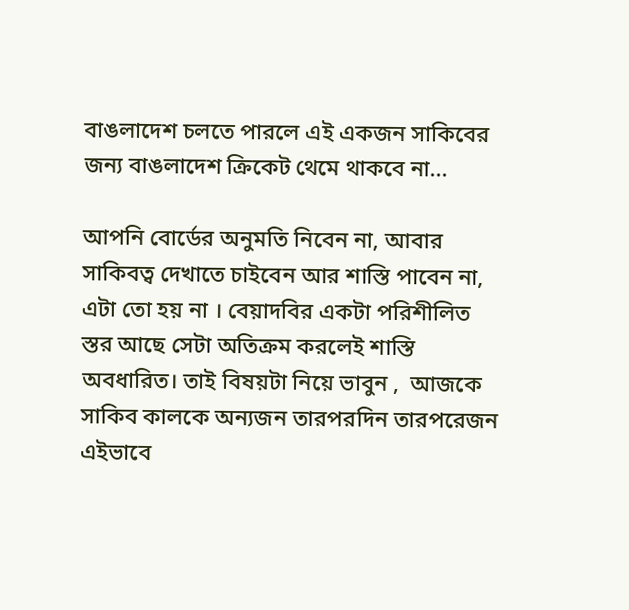বাঙলাদেশ চলতে পারলে এই একজন সাকিবের জন্য বাঙলাদেশ ক্রিকেট থেমে থাকবে না...

আপনি বোর্ডের অনুমতি নিবেন না, আবার সাকিবত্ব দেখাতে চাইবেন আর শাস্তি পাবেন না, এটা তো হয় না । বেয়াদবির একটা পরিশীলিত স্তর আছে সেটা অতিক্রম করলেই শাস্তি অবধারিত। তাই বিষয়টা নিয়ে ভাবুন ,  আজকে সাকিব কালকে অন্যজন তারপরদিন তারপরেজন এইভাবে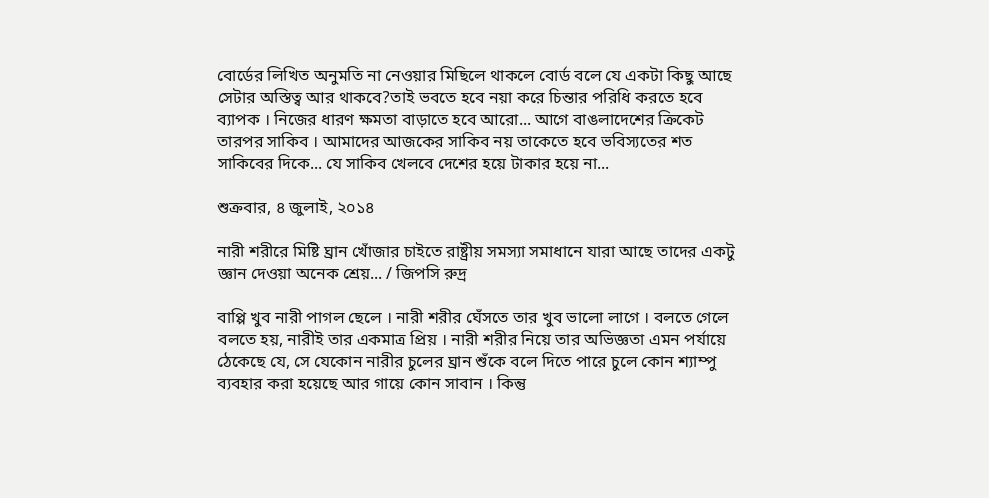বোর্ডের লিখিত অনুমতি না নেওয়ার মিছিলে থাকলে বোর্ড বলে যে একটা কিছু আছে সেটার অস্তিত্ব আর থাকবে?তাই ভবতে হবে নয়া করে চিন্তার পরিধি করতে হবে ব্যাপক । নিজের ধারণ ক্ষমতা বাড়াতে হবে আরো... আগে বাঙলাদেশের ক্রিকেট তারপর সাকিব । আমাদের আজকের সাকিব নয় তাকেতে হবে ভবিস্যতের শত সাকিবের দিকে... যে সাকিব খেলবে দেশের হয়ে টাকার হয়ে না...

শুক্রবার, ৪ জুলাই, ২০১৪

নারী শরীরে মিষ্টি ঘ্রান খোঁজার চাইতে রাষ্ট্রীয় সমস্যা সমাধানে যারা আছে তাদের একটু জ্ঞান দেওয়া অনেক শ্রেয়... / জিপসি রুদ্র

বাপ্পি খুব নারী পাগল ছেলে । নারী শরীর ঘেঁসতে তার খুব ভালো লাগে । বলতে গেলে বলতে হয়, নারীই তার একমাত্র প্রিয় । নারী শরীর নিয়ে তার অভিজ্ঞতা এমন পর্যায়ে ঠেকেছে যে, সে যেকোন নারীর চুলের ঘ্রান শুঁকে বলে দিতে পারে চুলে কোন শ্যাম্পু ব্যবহার করা হয়েছে আর গায়ে কোন সাবান । কিন্তু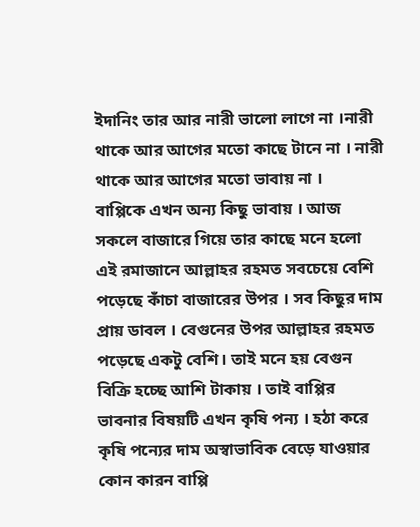ইদানিং তার আর নারী ভালো লাগে না ।নারী থাকে আর আগের মতো কাছে টানে না । নারী থাকে আর আগের মতো ভাবায় না ।
বাপ্পিকে এখন অন্য কিছু ভাবায় । আজ সকলে বাজারে গিয়ে তার কাছে মনে হলো এই রমাজানে আল্লাহর রহমত সবচেয়ে বেশি পড়েছে কাঁচা বাজারের উপর । সব কিছুর দাম প্রায় ডাবল । বেগুনের উপর আল্লাহর রহমত পড়েছে একটু বেশি। তাই মনে হয় বেগুন বিক্রি হচ্ছে আশি টাকায় । তাই বাপ্পির ভাবনার বিষয়টি এখন কৃষি পন্য । হঠা করে কৃষি পন্যের দাম অস্বাভাবিক বেড়ে যাওয়ার কোন কারন বাপ্পি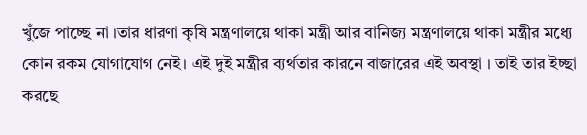খুঁজে পাচ্ছে না ।তার ধারণা কৃষি মন্ত্রণালয়ে থাকা মন্ত্রী আর বানিজ্য মন্ত্রণালয়ে থাকা মন্ত্রীর মধ্যে কোন রকম যোগাযোগ নেই। এই দুই মন্ত্রীর ব্যর্থতার কারনে বাজারের এই অবস্থা । তাই তার ইচ্ছা করছে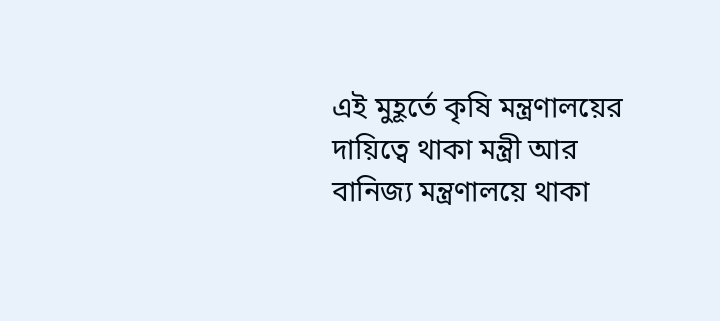এই মুহূর্তে কৃষি মন্ত্রণালয়ের দায়িত্বে থাকা মন্ত্রী আর বানিজ্য মন্ত্রণালয়ে থাকা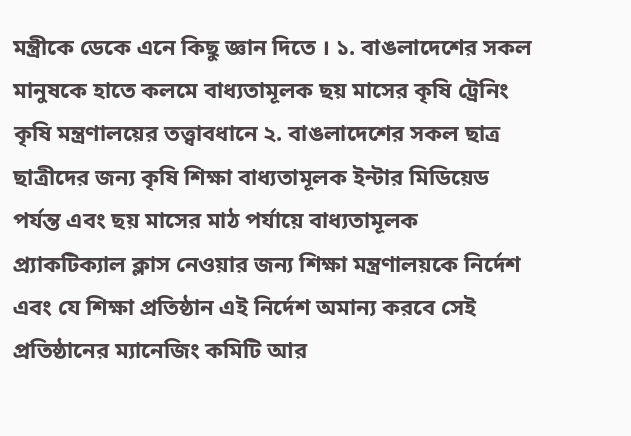মন্ত্রীকে ডেকে এনে কিছু জ্ঞান দিতে । ১. বাঙলাদেশের সকল মানুষকে হাতে কলমে বাধ্যতামূলক ছয় মাসের কৃষি ট্রেনিং কৃষি মন্ত্রণালয়ের তত্ত্বাবধানে ২. বাঙলাদেশের সকল ছাত্র ছাত্রীদের জন্য কৃষি শিক্ষা বাধ্যতামূলক ইন্টার মিডিয়েড পর্যন্ত এবং ছয় মাসের মাঠ পর্যায়ে বাধ্যতামূলক প্র্যাকটিক্যাল ক্লাস নেওয়ার জন্য শিক্ষা মন্ত্রণালয়কে নির্দেশ এবং যে শিক্ষা প্রতিষ্ঠান এই নির্দেশ অমান্য করবে সেই প্রতিষ্ঠানের ম্যানেজিং কমিটি আর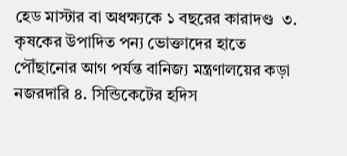হেড মাস্টার বা অধক্ষ্যকে ১ বছরের কারাদণ্ড  ৩. কৃষকের উপাদিত পন্য ভোক্তাদের হাতে পৌঁছানোর আগ পর্যন্ত বানিজ্য মন্ত্রণালয়ের কড়া নজরদারি ৪. সিন্ডিকেটের হদিস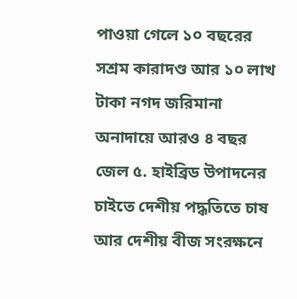পাওয়া গেলে ১০ বছরের সশ্রম কারাদণ্ড আর ১০ লাখ টাকা নগদ জরিমানা অনাদায়ে আরও ৪ বছর জেল ৫. হাইব্রিড উপাদনের চাইতে দেশীয় পদ্ধতিতে চাষ আর দেশীয় বীজ সংরক্ষনে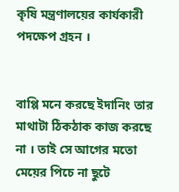কৃষি মন্ত্রণালয়ের কার্যকারী পদক্ষেপ গ্রহন ।


বাপ্পি মনে করছে ইদানিং তার মাথাটা ঠিকঠাক কাজ করছে না । তাই সে আগের মতো মেয়ের পিচে না ছুটে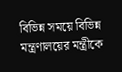বিভিন্ন সময়ে বিভিন্ন মন্ত্রণালয়ের মন্ত্রীকে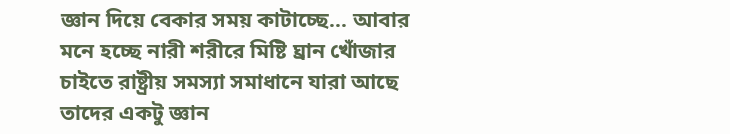জ্ঞান দিয়ে বেকার সময় কাটাচ্ছে... আবার মনে হচ্ছে নারী শরীরে মিষ্টি ঘ্রান খোঁজার চাইতে রাষ্ট্রীয় সমস্যা সমাধানে যারা আছে তাদের একটু জ্ঞান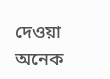দেওয়া অনেক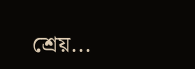শ্রেয়...